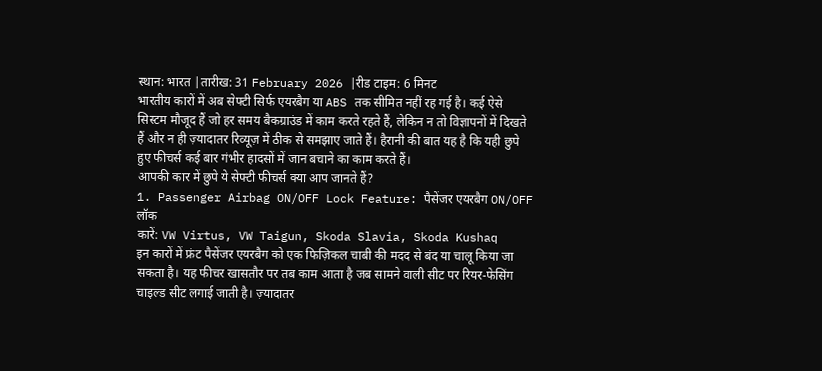स्थान: भारत |तारीख: 31 February 2026 |रीड टाइम: 6 मिनट
भारतीय कारों में अब सेफ्टी सिर्फ एयरबैग या ABS तक सीमित नहीं रह गई है। कई ऐसे सिस्टम मौजूद हैं जो हर समय बैकग्राउंड में काम करते रहते हैं, लेकिन न तो विज्ञापनों में दिखते हैं और न ही ज़्यादातर रिव्यूज़ में ठीक से समझाए जाते हैं। हैरानी की बात यह है कि यही छुपे हुए फीचर्स कई बार गंभीर हादसों में जान बचाने का काम करते हैं।
आपकी कार में छुपे ये सेफ्टी फीचर्स क्या आप जानते हैं?
1. Passenger Airbag ON/OFF Lock Feature: पैसेंजर एयरबैग ON/OFF लॉक
कारें: VW Virtus, VW Taigun, Skoda Slavia, Skoda Kushaq
इन कारों में फ्रंट पैसेंजर एयरबैग को एक फिज़िकल चाबी की मदद से बंद या चालू किया जा सकता है। यह फीचर खासतौर पर तब काम आता है जब सामने वाली सीट पर रियर-फेसिंग चाइल्ड सीट लगाई जाती है। ज़्यादातर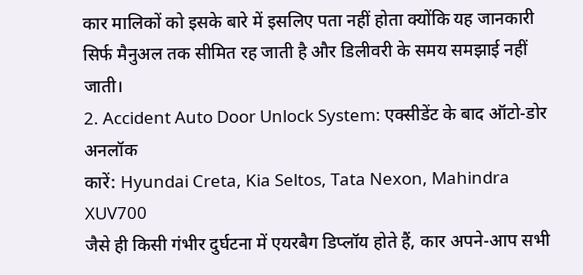कार मालिकों को इसके बारे में इसलिए पता नहीं होता क्योंकि यह जानकारी सिर्फ मैनुअल तक सीमित रह जाती है और डिलीवरी के समय समझाई नहीं जाती।
2. Accident Auto Door Unlock System: एक्सीडेंट के बाद ऑटो-डोर अनलॉक
कारें: Hyundai Creta, Kia Seltos, Tata Nexon, Mahindra XUV700
जैसे ही किसी गंभीर दुर्घटना में एयरबैग डिप्लॉय होते हैं, कार अपने-आप सभी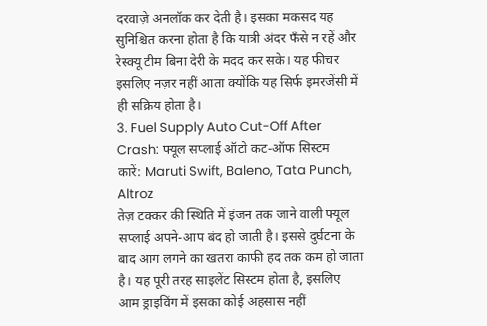दरवाज़े अनलॉक कर देती है। इसका मकसद यह सुनिश्चित करना होता है कि यात्री अंदर फँसे न रहें और रेस्क्यू टीम बिना देरी के मदद कर सके। यह फीचर इसलिए नज़र नहीं आता क्योंकि यह सिर्फ इमरजेंसी में ही सक्रिय होता है।
3. Fuel Supply Auto Cut-Off After Crash: फ्यूल सप्लाई ऑटो कट-ऑफ सिस्टम
कारें: Maruti Swift, Baleno, Tata Punch, Altroz
तेज़ टक्कर की स्थिति में इंजन तक जाने वाली फ्यूल सप्लाई अपने-आप बंद हो जाती है। इससे दुर्घटना के बाद आग लगने का खतरा काफी हद तक कम हो जाता है। यह पूरी तरह साइलेंट सिस्टम होता है, इसलिए आम ड्राइविंग में इसका कोई अहसास नहीं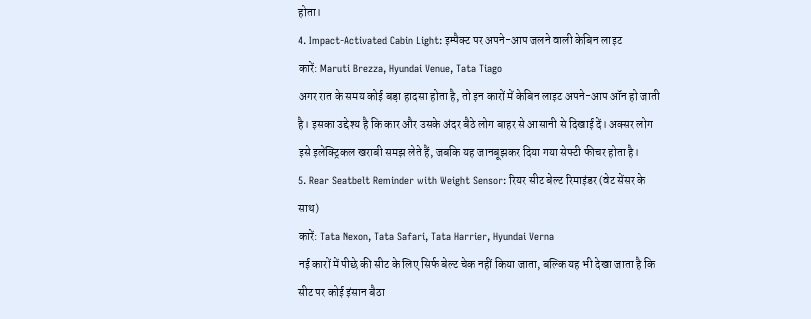होता।
4. Impact-Activated Cabin Light: इम्पैक्ट पर अपने-आप जलने वाली केबिन लाइट
कारें: Maruti Brezza, Hyundai Venue, Tata Tiago
अगर रात के समय कोई बड़ा हादसा होता है, तो इन कारों में केबिन लाइट अपने-आप ऑन हो जाती है। इसका उद्देश्य है कि कार और उसके अंदर बैठे लोग बाहर से आसानी से दिखाई दें। अक्सर लोग इसे इलेक्ट्रिकल खराबी समझ लेते हैं, जबकि यह जानबूझकर दिया गया सेफ्टी फीचर होता है।
5. Rear Seatbelt Reminder with Weight Sensor: रियर सीट बेल्ट रिमाइंडर (वेट सेंसर के साथ)
कारें: Tata Nexon, Tata Safari, Tata Harrier, Hyundai Verna
नई कारों में पीछे की सीट के लिए सिर्फ बेल्ट चेक नहीं किया जाता, बल्कि यह भी देखा जाता है कि सीट पर कोई इंसान बैठा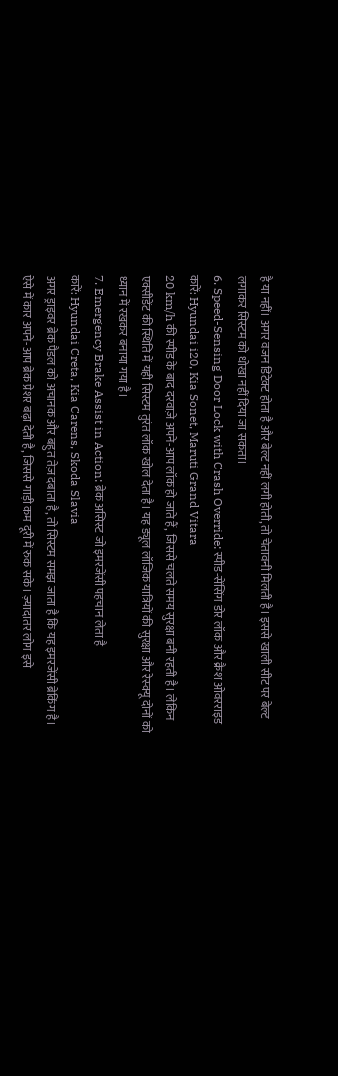है या नहीं। अगर वजन डिटेक्ट होता है और बेल्ट नहीं लगी होती, तो चेतावनी मिलती है। इससे खाली सीट पर बेल्ट लगाकर सिस्टम को धोखा नहीं दिया जा सकता।
6. Speed-Sensing Door Lock with Crash Override: स्पीड-सेंसिंग डोर लॉक और क्रैश ओवरराइड
कारें: Hyundai i20, Kia Sonet, Maruti Grand Vitara
20 km/h की स्पीड के बाद दरवाज़े अपने-आप लॉक हो जाते हैं, जिससे चलते समय सुरक्षा बनी रहती है। लेकिन एक्सीडेंट की स्थिति में यही सिस्टम तुरंत लॉक खोल देता है। यह ड्यूल लॉजिक यात्रियों की सुरक्षा और रेस्क्यू दोनों को ध्यान में रखकर बनाया गया है।
7. Emergency Brake Assist in Action: ब्रेक असिस्ट जो इमरजेंसी पहचान लेता है
कारें: Hyundai Creta, Kia Carens, Skoda Slavia
अगर ड्राइवर ब्रेक पैडल को अचानक और बहुत तेज़ दबाता है, तो सिस्टम समझ जाता है कि यह इमरजेंसी ब्रेकिंग है। ऐसे में कार अपने-आप ब्रेक प्रेशर बढ़ा देती है, जिससे गाड़ी कम दूरी में रुक सके। ज़्यादातर लोग इसे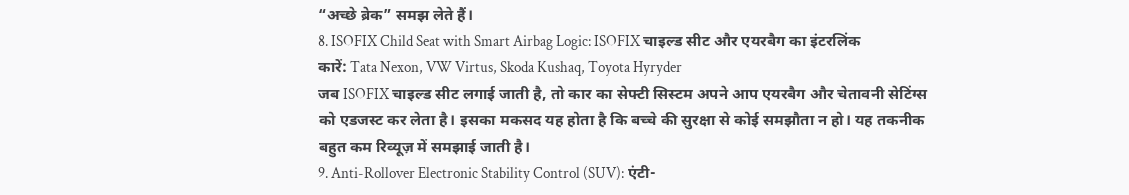“अच्छे ब्रेक” समझ लेते हैं।
8. ISOFIX Child Seat with Smart Airbag Logic: ISOFIX चाइल्ड सीट और एयरबैग का इंटरलिंक
कारें: Tata Nexon, VW Virtus, Skoda Kushaq, Toyota Hyryder
जब ISOFIX चाइल्ड सीट लगाई जाती है, तो कार का सेफ्टी सिस्टम अपने आप एयरबैग और चेतावनी सेटिंग्स को एडजस्ट कर लेता है। इसका मकसद यह होता है कि बच्चे की सुरक्षा से कोई समझौता न हो। यह तकनीक बहुत कम रिव्यूज़ में समझाई जाती है।
9. Anti-Rollover Electronic Stability Control (SUV): एंटी-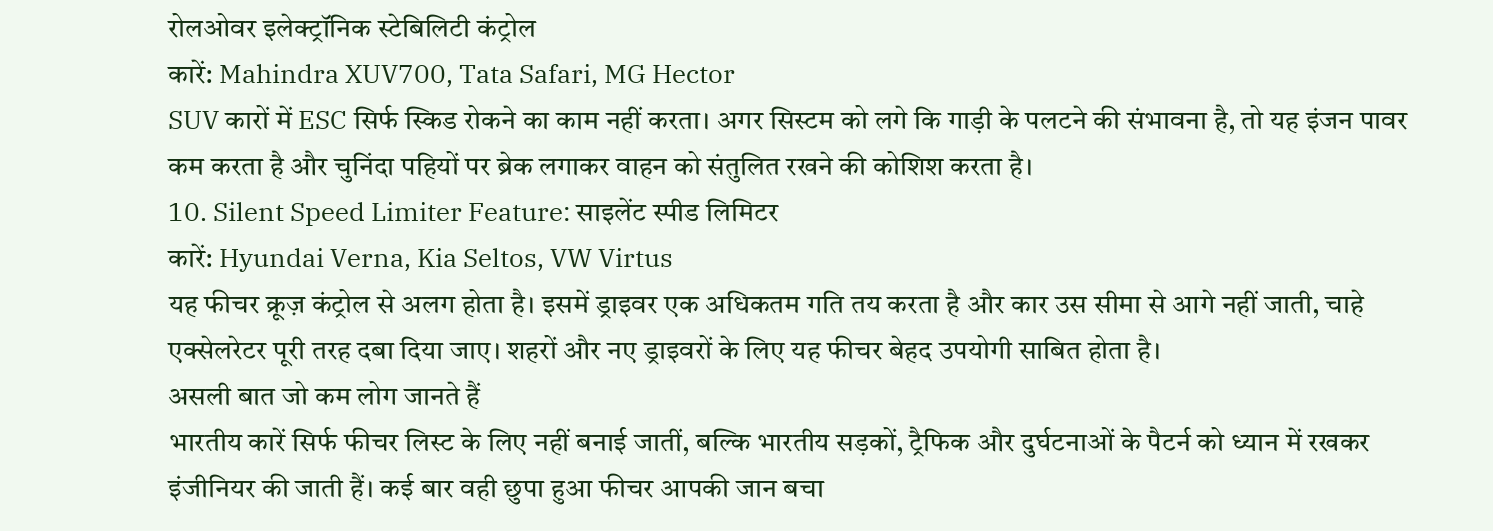रोलओवर इलेक्ट्रॉनिक स्टेबिलिटी कंट्रोल
कारें: Mahindra XUV700, Tata Safari, MG Hector
SUV कारों में ESC सिर्फ स्किड रोकने का काम नहीं करता। अगर सिस्टम को लगे कि गाड़ी के पलटने की संभावना है, तो यह इंजन पावर कम करता है और चुनिंदा पहियों पर ब्रेक लगाकर वाहन को संतुलित रखने की कोशिश करता है।
10. Silent Speed Limiter Feature: साइलेंट स्पीड लिमिटर
कारें: Hyundai Verna, Kia Seltos, VW Virtus
यह फीचर क्रूज़ कंट्रोल से अलग होता है। इसमें ड्राइवर एक अधिकतम गति तय करता है और कार उस सीमा से आगे नहीं जाती, चाहे एक्सेलरेटर पूरी तरह दबा दिया जाए। शहरों और नए ड्राइवरों के लिए यह फीचर बेहद उपयोगी साबित होता है।
असली बात जो कम लोग जानते हैं
भारतीय कारें सिर्फ फीचर लिस्ट के लिए नहीं बनाई जातीं, बल्कि भारतीय सड़कों, ट्रैफिक और दुर्घटनाओं के पैटर्न को ध्यान में रखकर इंजीनियर की जाती हैं। कई बार वही छुपा हुआ फीचर आपकी जान बचा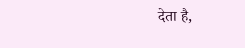देता है,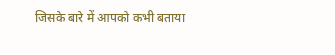जिसके बारे में आपको कभी बताया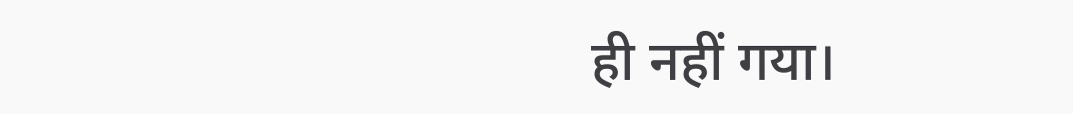ही नहीं गया।